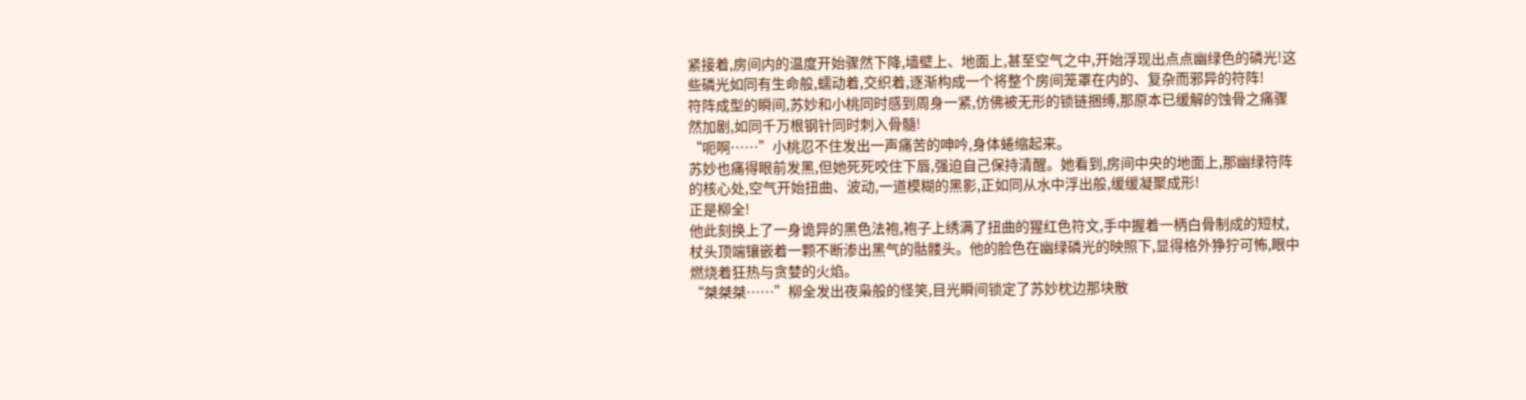紧接着,房间内的温度开始骤然下降,墙壁上、地面上,甚至空气之中,开始浮现出点点幽绿色的磷光!这些磷光如同有生命般,蠕动着,交织着,逐渐构成一个将整个房间笼罩在内的、复杂而邪异的符阵!
符阵成型的瞬间,苏妙和小桃同时感到周身一紧,仿佛被无形的锁链捆缚,那原本已缓解的蚀骨之痛骤然加剧,如同千万根钢针同时刺入骨髓!
“呃啊……”小桃忍不住发出一声痛苦的呻吟,身体蜷缩起来。
苏妙也痛得眼前发黑,但她死死咬住下唇,强迫自己保持清醒。她看到,房间中央的地面上,那幽绿符阵的核心处,空气开始扭曲、波动,一道模糊的黑影,正如同从水中浮出般,缓缓凝聚成形!
正是柳全!
他此刻换上了一身诡异的黑色法袍,袍子上绣满了扭曲的猩红色符文,手中握着一柄白骨制成的短杖,杖头顶端镶嵌着一颗不断渗出黑气的骷髅头。他的脸色在幽绿磷光的映照下,显得格外狰狞可怖,眼中燃烧着狂热与贪婪的火焰。
“桀桀桀……”柳全发出夜枭般的怪笑,目光瞬间锁定了苏妙枕边那块散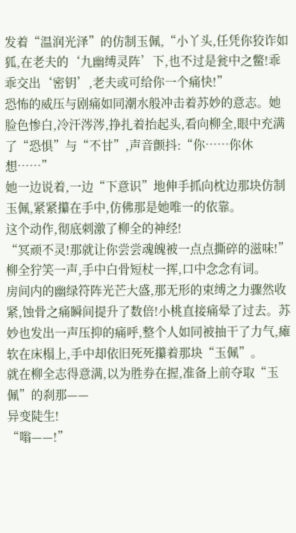发着“温润光泽”的仿制玉佩,“小丫头,任凭你狡诈如狐,在老夫的‘九幽缚灵阵’下,也不过是瓮中之鳖!乖乖交出‘密钥’,老夫或可给你一个痛快!”
恐怖的威压与剧痛如同潮水般冲击着苏妙的意志。她脸色惨白,冷汗涔涔,挣扎着抬起头,看向柳全,眼中充满了“恐惧”与“不甘”,声音颤抖:“你……你休想……”
她一边说着,一边“下意识”地伸手抓向枕边那块仿制玉佩,紧紧攥在手中,仿佛那是她唯一的依靠。
这个动作,彻底刺激了柳全的神经!
“冥顽不灵!那就让你尝尝魂魄被一点点撕碎的滋味!”柳全狞笑一声,手中白骨短杖一挥,口中念念有词。
房间内的幽绿符阵光芒大盛,那无形的束缚之力骤然收紧,蚀骨之痛瞬间提升了数倍!小桃直接痛晕了过去。苏妙也发出一声压抑的痛呼,整个人如同被抽干了力气,瘫软在床榻上,手中却依旧死死攥着那块“玉佩”。
就在柳全志得意满,以为胜券在握,准备上前夺取“玉佩”的刹那——
异变陡生!
“嗡——!”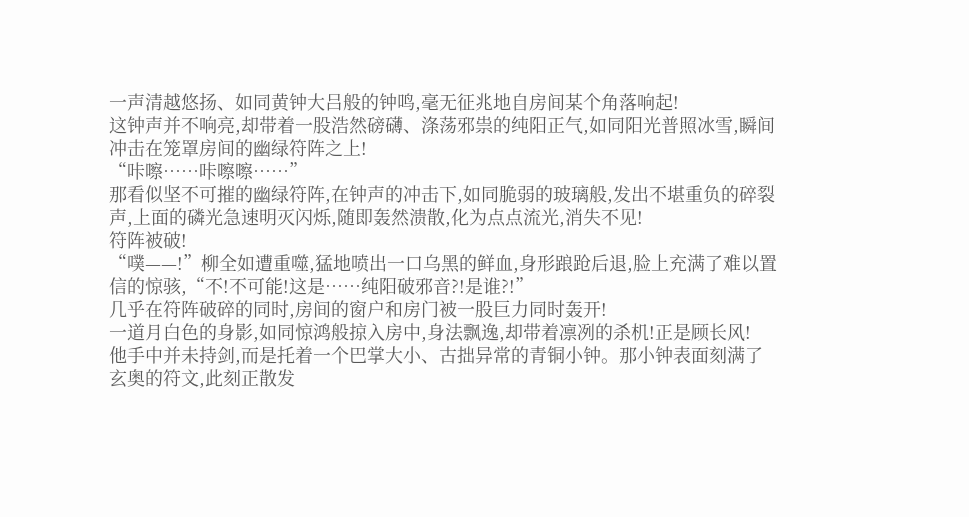一声清越悠扬、如同黄钟大吕般的钟鸣,毫无征兆地自房间某个角落响起!
这钟声并不响亮,却带着一股浩然磅礴、涤荡邪祟的纯阳正气,如同阳光普照冰雪,瞬间冲击在笼罩房间的幽绿符阵之上!
“咔嚓……咔嚓嚓……”
那看似坚不可摧的幽绿符阵,在钟声的冲击下,如同脆弱的玻璃般,发出不堪重负的碎裂声,上面的磷光急速明灭闪烁,随即轰然溃散,化为点点流光,消失不见!
符阵被破!
“噗——!”柳全如遭重噬,猛地喷出一口乌黑的鲜血,身形踉跄后退,脸上充满了难以置信的惊骇,“不!不可能!这是……纯阳破邪音?!是谁?!”
几乎在符阵破碎的同时,房间的窗户和房门被一股巨力同时轰开!
一道月白色的身影,如同惊鸿般掠入房中,身法飘逸,却带着凛冽的杀机!正是顾长风!
他手中并未持剑,而是托着一个巴掌大小、古拙异常的青铜小钟。那小钟表面刻满了玄奥的符文,此刻正散发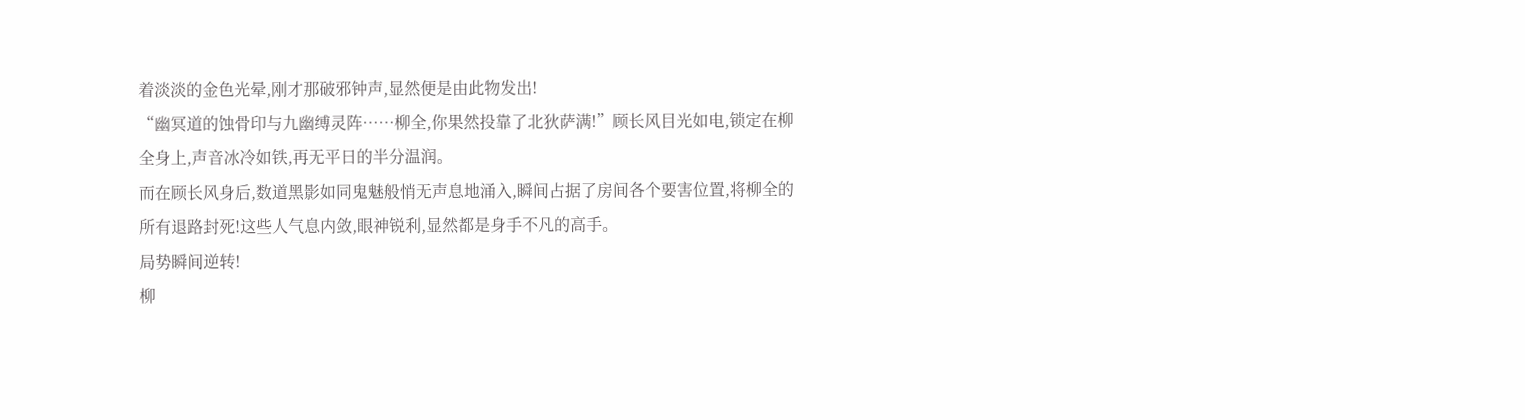着淡淡的金色光晕,刚才那破邪钟声,显然便是由此物发出!
“幽冥道的蚀骨印与九幽缚灵阵……柳全,你果然投靠了北狄萨满!”顾长风目光如电,锁定在柳全身上,声音冰冷如铁,再无平日的半分温润。
而在顾长风身后,数道黑影如同鬼魅般悄无声息地涌入,瞬间占据了房间各个要害位置,将柳全的所有退路封死!这些人气息内敛,眼神锐利,显然都是身手不凡的高手。
局势瞬间逆转!
柳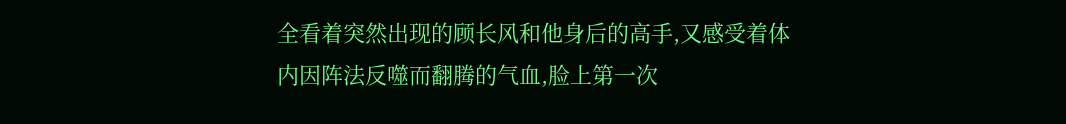全看着突然出现的顾长风和他身后的高手,又感受着体内因阵法反噬而翻腾的气血,脸上第一次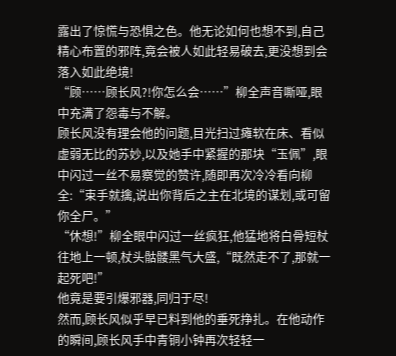露出了惊慌与恐惧之色。他无论如何也想不到,自己精心布置的邪阵,竟会被人如此轻易破去,更没想到会落入如此绝境!
“顾……顾长风?!你怎么会……”柳全声音嘶哑,眼中充满了怨毒与不解。
顾长风没有理会他的问题,目光扫过瘫软在床、看似虚弱无比的苏妙,以及她手中紧握的那块“玉佩”,眼中闪过一丝不易察觉的赞许,随即再次冷冷看向柳全:“束手就擒,说出你背后之主在北境的谋划,或可留你全尸。”
“休想!”柳全眼中闪过一丝疯狂,他猛地将白骨短杖往地上一顿,杖头骷髅黑气大盛,“既然走不了,那就一起死吧!”
他竟是要引爆邪器,同归于尽!
然而,顾长风似乎早已料到他的垂死挣扎。在他动作的瞬间,顾长风手中青铜小钟再次轻轻一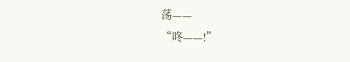荡——
“咚——!”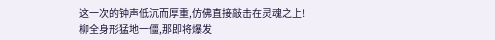这一次的钟声低沉而厚重,仿佛直接敲击在灵魂之上!柳全身形猛地一僵,那即将爆发